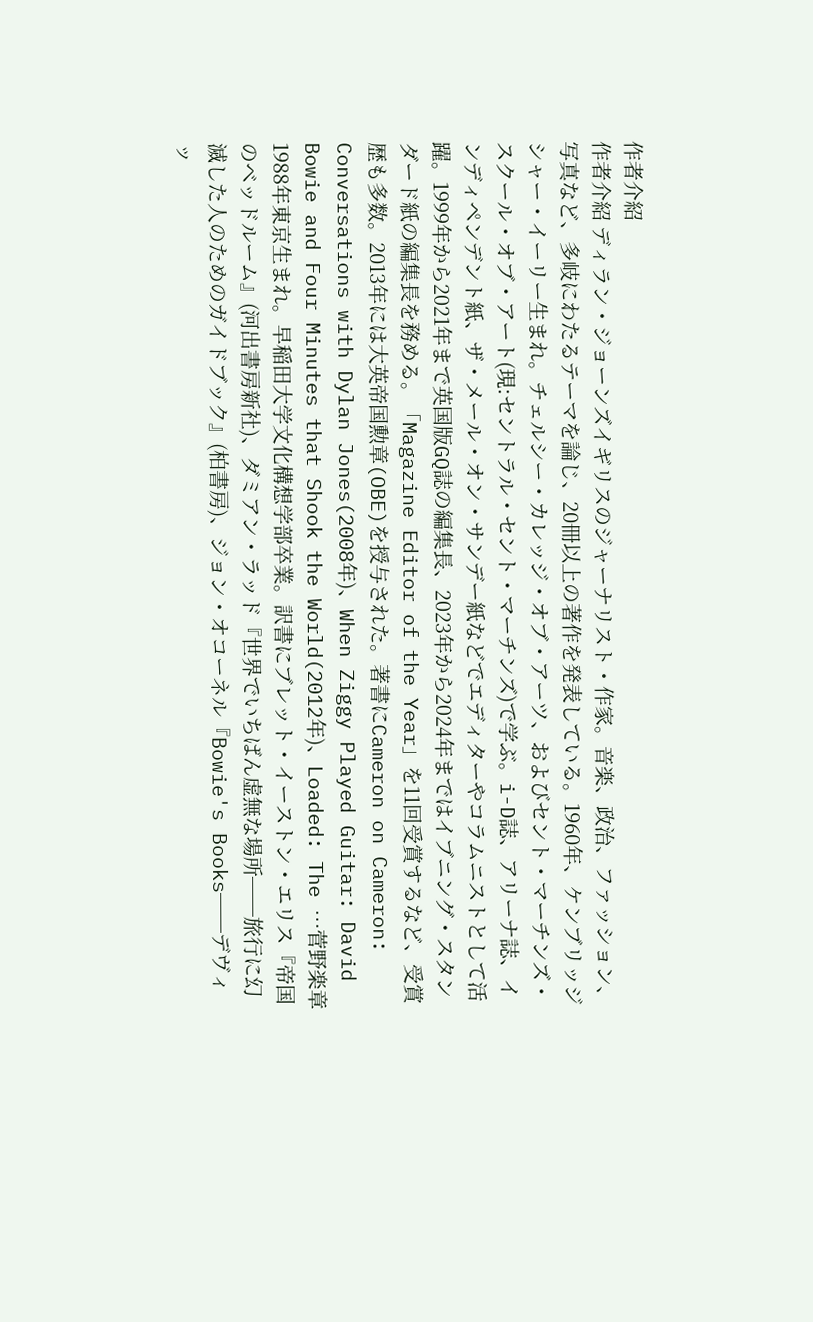作者介紹
作者介紹 ディラン・ジョーンズイギリスのジャーナリスト・作家。音楽、政治、ファッション、写真など、多岐にわたるテーマを論じ、20冊以上の著作を発表している。1960年、ケンブリッジシャー・イーリー生まれ。チェルシー・カレッジ・オブ・アーツ、およびセント・マーチンズ・スクール・オブ・アート(現:セントラル・セント・マーチンズ)で学ぶ。i-D誌、アリーナ誌、インディペンデント紙、ザ・メール・オン・サンデー紙などでエディターやコラムニストとして活躍。1999年から2021年まで英国版GQ誌の編集長、2023年から2024年まではイブニング・スタンダード紙の編集長を務める。「Magazine Editor of the Year」を11回受賞するなど、受賞歴も多数。2013年には大英帝国勲章(OBE)を授与された。著書にCameron on Cameron: Conversations with Dylan Jones(2008年)、When Ziggy Played Guitar: David Bowie and Four Minutes that Shook the World(2012年)、Loaded: The …菅野楽章1988年東京生まれ。早稲田大学文化構想学部卒業。訳書にブレット・イーストン・エリス『帝国のベッドルーム』(河出書房新社)、ダミアン・ラッド『世界でいちばん虚無な場所──旅行に幻滅した人のためのガイドブック』(柏書房)、ジョン・オコーネル『Bowie's Books──デヴィッ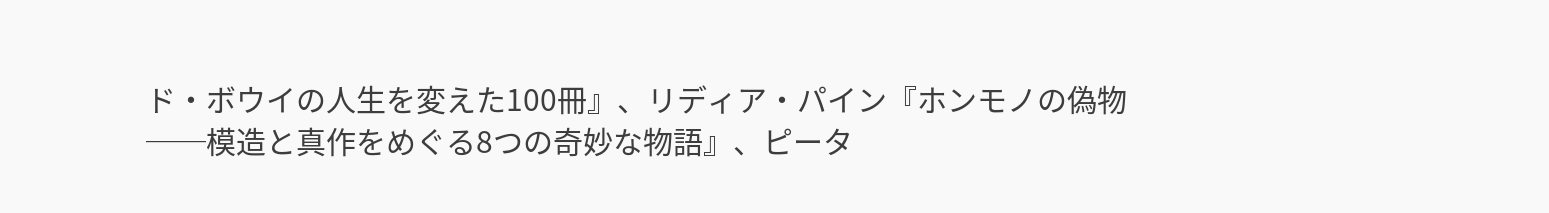ド・ボウイの人生を変えた100冊』、リディア・パイン『ホンモノの偽物──模造と真作をめぐる8つの奇妙な物語』、ピータ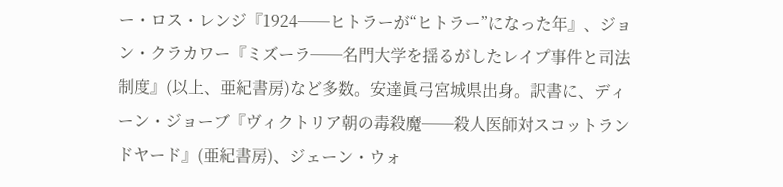ー・ロス・レンジ『1924──ヒトラーが“ヒトラー”になった年』、ジョン・クラカワー『ミズーラ──名門大学を揺るがしたレイプ事件と司法制度』(以上、亜紀書房)など多数。安達眞弓宮城県出身。訳書に、ディーン・ジョーブ『ヴィクトリア朝の毒殺魔──殺人医師対スコットランドヤード』(亜紀書房)、ジェーン・ウォ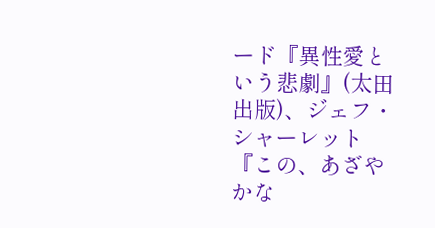ード『異性愛という悲劇』(太田出版)、ジェフ・シャーレット『この、あざやかな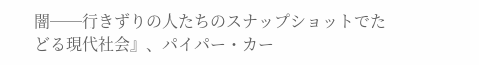闇──行きずりの人たちのスナップショットでたどる現代社会』、パイパー・カー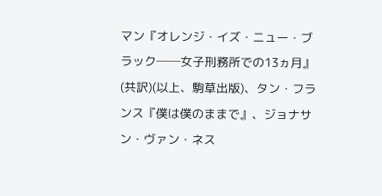マン『オレンジ・イズ・ニュー・ブラック──女子刑務所での13ヵ月』(共訳)(以上、駒草出版)、タン・フランス『僕は僕のままで』、ジョナサン・ヴァン・ネス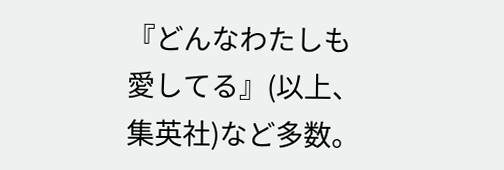『どんなわたしも愛してる』(以上、集英社)など多数。